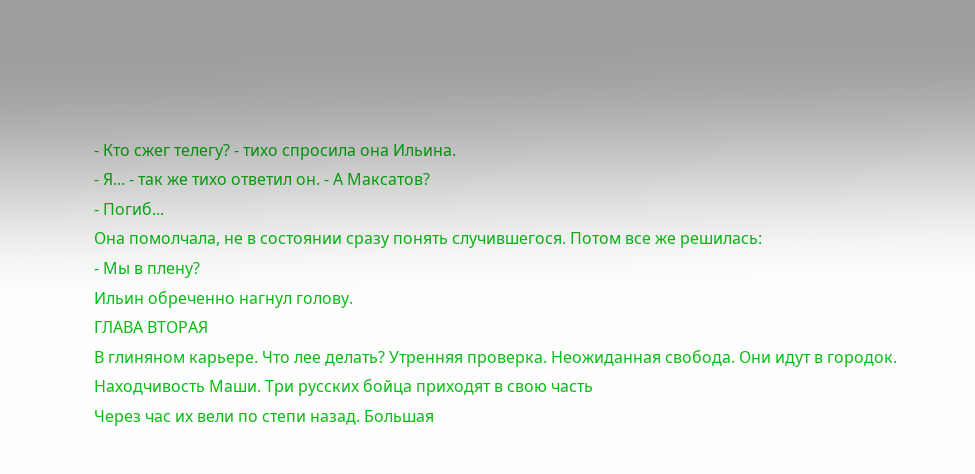- Кто сжег телегу? - тихо спросила она Ильина.
- Я... - так же тихо ответил он. - А Максатов?
- Погиб...
Она помолчала, не в состоянии сразу понять случившегося. Потом все же решилась:
- Мы в плену?
Ильин обреченно нагнул голову.
ГЛАВА ВТОРАЯ
В глиняном карьере. Что лее делать? Утренняя проверка. Неожиданная свобода. Они идут в городок. Находчивость Маши. Три русских бойца приходят в свою часть
Через час их вели по степи назад. Большая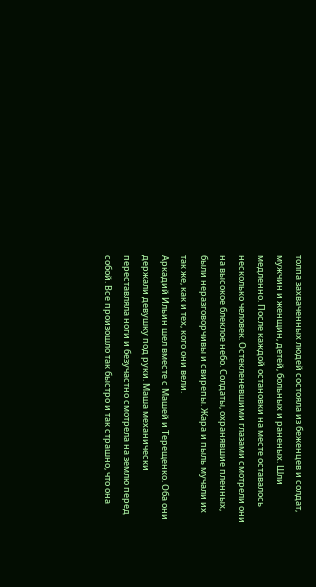толпа захваченных людей состояла из беженцев и солдат, мужчин и женщин, детей, больных и раненых. Шли медленно. После каждой остановки на месте оставалось несколько человек. Остекленевшими глазами смотрели они на высокое блеклое небо. Солдаты, охранявшие пленных, были неразговорчивы и свирепы. Жара и пыль мучали их так же, как и тех, кого они вели.
Аркадий Ильин шел вместе с Машей и Терещенко. Оба они держали девушку под руки. Маша механически переставляла ноги и безучастно смотрела на землю перед собой. Все произошло так быстро и так страшно, что она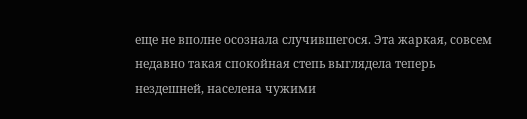еще не вполне осознала случившегося. Эта жаркая, совсем недавно такая спокойная степь выглядела теперь нездешней, населена чужими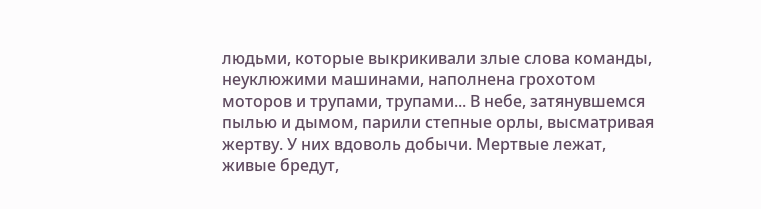людьми, которые выкрикивали злые слова команды, неуклюжими машинами, наполнена грохотом моторов и трупами, трупами... В небе, затянувшемся пылью и дымом, парили степные орлы, высматривая жертву. У них вдоволь добычи. Мертвые лежат, живые бредут,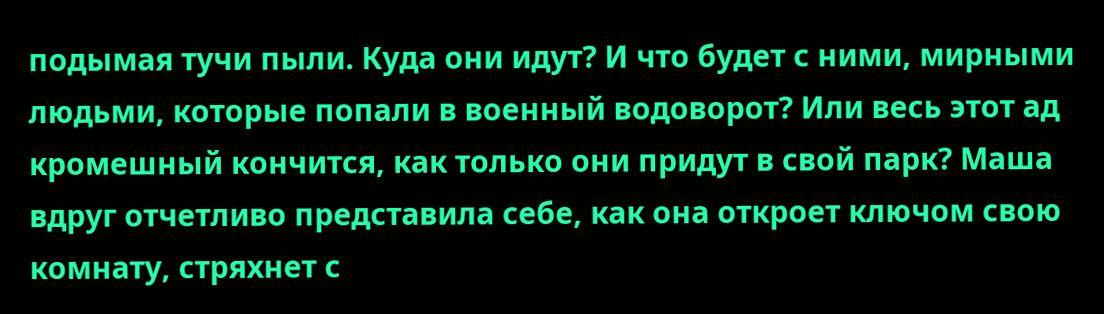подымая тучи пыли. Куда они идут? И что будет с ними, мирными людьми, которые попали в военный водоворот? Или весь этот ад кромешный кончится, как только они придут в свой парк? Маша вдруг отчетливо представила себе, как она откроет ключом свою комнату, стряхнет с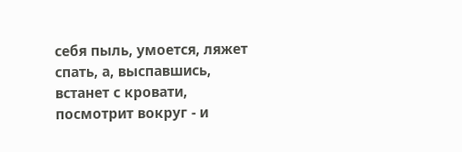себя пыль, умоется, ляжет спать, а, выспавшись, встанет с кровати, посмотрит вокруг - и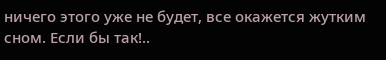ничего этого уже не будет, все окажется жутким сном. Если бы так!..